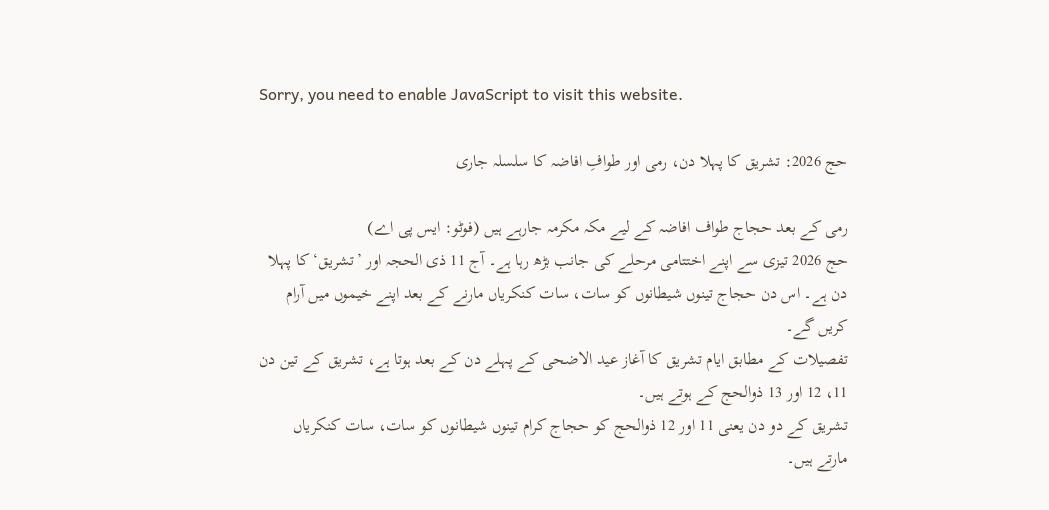Sorry, you need to enable JavaScript to visit this website.

حج 2026: تشریق کا پہلا دن، رمی اور طوافِ افاضہ کا سلسلہ جاری

رمی کے بعد حجاج طواف افاضہ کے لیے مکہ مکرمہ جارہے ہیں (فوٹو: ایس پی اے)
حج 2026 تیزی سے اپنے اختتامی مرحلے کی جانب بڑھ رہا ہے۔ آج 11 ذی الحجہ اور ’تشریق‘ کا پہلا دن ہے۔ اس دن حجاج تینوں شیطانوں کو سات، سات کنکریاں مارنے کے بعد اپنے خیموں میں آرام کریں گے۔
تفصیلات کے مطابق ایام تشریق کا آغاز عید الاضحی کے پہلے دن کے بعد ہوتا ہے، تشریق کے تین دن 11، 12 اور 13 ذوالحج کے ہوتے ہیں۔
تشریق کے دو دن یعنی 11 اور 12 ذوالحج کو حجاج کرام تینوں شیطانوں کو سات، سات کنکریاں مارتے ہیں۔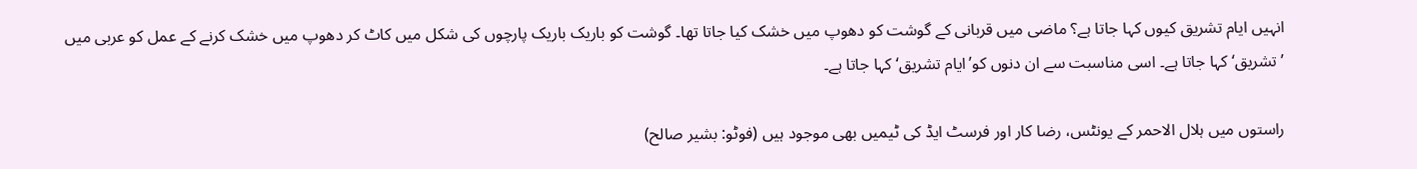انہیں ایام تشریق کیوں کہا جاتا ہے؟ ماضی میں قربانی کے گوشت کو دھوپ میں خشک کیا جاتا تھا۔ گوشت کو باریک باریک پارچوں کی شکل میں کاٹ کر دھوپ میں خشک کرنے کے عمل کو عربی میں ’تشریق‘ کہا جاتا ہے۔ اسی مناسبت سے ان دنوں کو’ایام تشریق‘ کہا جاتا ہے۔

راستوں میں ہلال الاحمر کے یونٹس، رضا کار اور فرسٹ ایڈ کی ٹیمیں بھی موجود ہیں (فوٹو: بشیر صالح)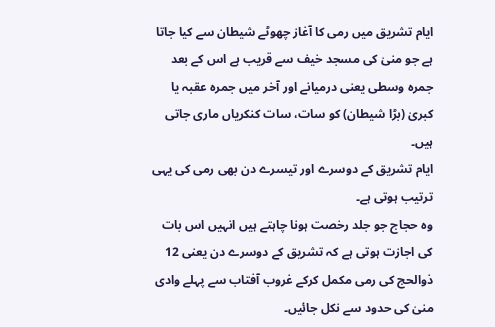ایام تشریق میں رمی کا آغاز چھوٹے شیطان سے کیا جاتا ہے جو منیٰ کی مسجد خیف سے قریب ہے اس کے بعد جمرہ وسطی یعنی درمیانے اور آخر میں جمرہ عقبہ یا کبریٰ (بڑا شیطان) کو سات، سات کنکریاں ماری جاتی ہیں۔
ایام تشریق کے دوسرے اور تیسرے دن بھی رمی کی یہی ترتیب ہوتی ہے۔
وہ حجاج جو جلد رخصت ہونا چاہتے ہیں انہیں اس بات کی اجازت ہوتی ہے کہ تشریق کے دوسرے دن یعنی 12 ذوالحج کی رمی مکمل کرکے غروب آفتاب سے پہلے وادی منیٰ کی حدود سے نکل جائیں۔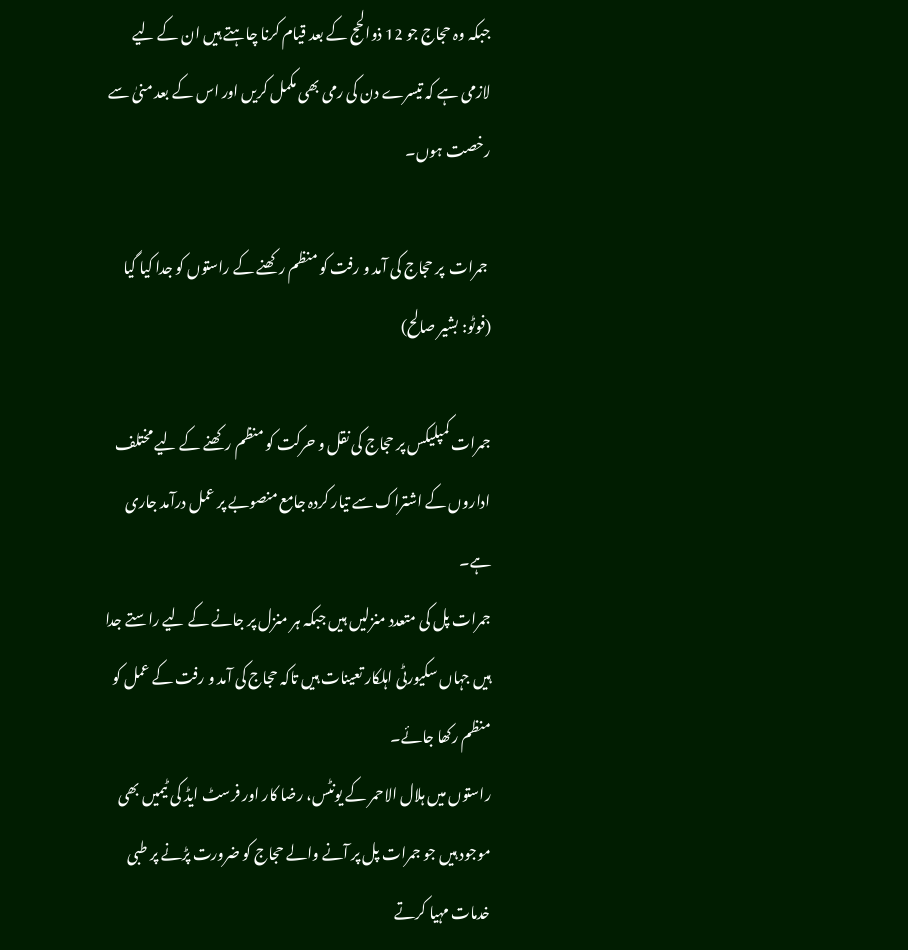جبکہ وہ حجاج جو 12 ذوالحج کے بعد قیام کرنا چاہتے ہیں ان کے لیے لازمی ہے کہ تیسرے دن کی رمی بھی مکمل کریں اور اس کے بعد منیٰ سے رخصت ہوں۔

 جمرات  پر حجاج کی آمد و رفت کو منظم رکھنے کے راستوں کو جدا کیا گیا (فوٹو: بشیر صالح)

جمرات کمپلیکس پر حجاج کی نقل و حرکت کو منظم رکھنے کے لیے مختلف اداروں کے اشتراک سے تیار کردہ جامع منصوبے پر عمل درآمد جاری ہے۔
جمرات پل کی متعدد منزلیں ہیں جبکہ ہر منزل پر جانے کے لیے راستے جدا ہیں جہاں سکیورٹی اہلکار تعینات ہیں تاکہ حجاج کی آمد و رفت کے عمل کو منظم رکھا جائے۔
راستوں میں ہلال الاحمر کے یونٹس، رضا کار اور فرسٹ ایڈ کی ٹیمیں بھی موجود ہیں جو جمرات پل پر آنے والے حجاج کو ضرورت پڑنے پر طبی خدمات مہیا کرتے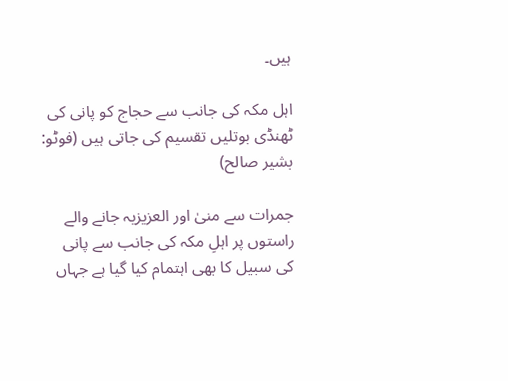ہیں۔

اہل مکہ کی جانب سے حجاج کو پانی کی ٹھنڈی بوتلیں تقسیم کی جاتی ہیں (فوٹو: بشیر صالح)

جمرات سے منیٰ اور العزیزیہ جانے والے راستوں پر اہلِ مکہ کی جانب سے پانی کی سبیل کا بھی اہتمام کیا گیا ہے جہاں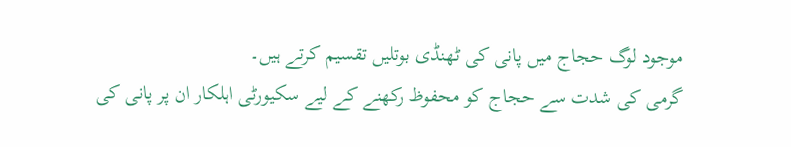موجود لوگ حجاج میں پانی کی ٹھنڈی بوتلیں تقسیم کرتے ہیں۔
گرمی کی شدت سے حجاج کو محفوظ رکھنے کے لیے سکیورٹی اہلکار ان پر پانی کی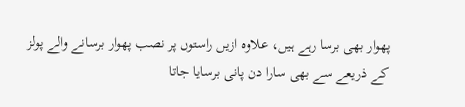پھوار بھی برسا رہے ہیں، علاوہ ازیں راستوں پر نصب پھوار برسانے والے پولز کے ذریعے سے بھی سارا دن پانی برسایا جاتا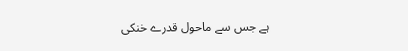ہے جس سے ماحول قدرے خنکی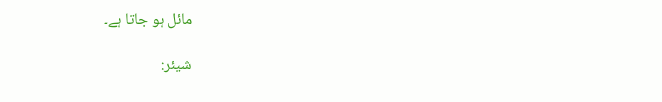مائل ہو جاتا ہے۔

شیئر: